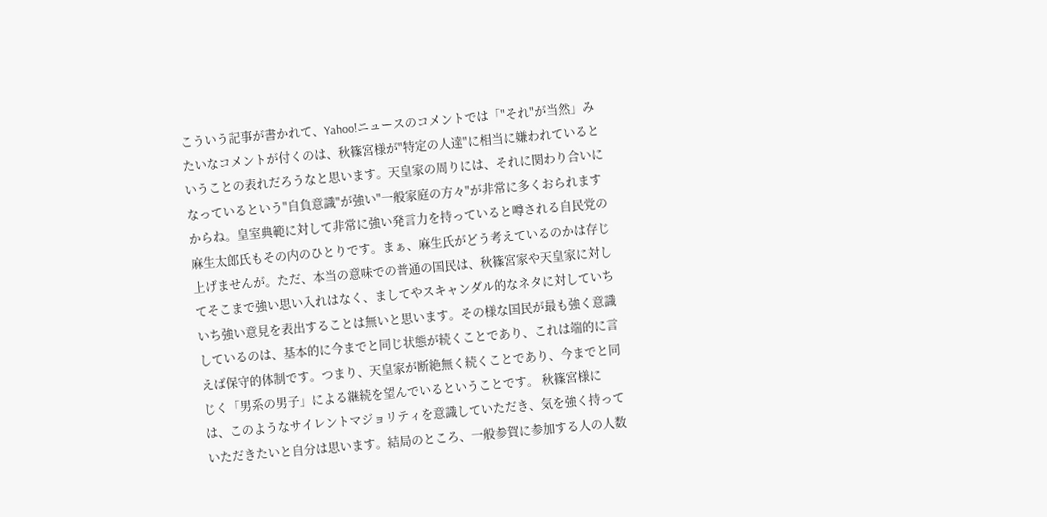こういう記事が書かれて、Yahoo!ニュースのコメントでは「"それ"が当然」みたいなコメントが付くのは、秋篠宮様が"特定の人達"に相当に嫌われているということの表れだろうなと思います。天皇家の周りには、それに関わり合いになっているという"自負意識"が強い"一般家庭の方々"が非常に多くおられますからね。皇室典範に対して非常に強い発言力を持っていると噂される自民党の麻生太郎氏もその内のひとりです。まぁ、麻生氏がどう考えているのかは存じ上げませんが。ただ、本当の意味での普通の国民は、秋篠宮家や天皇家に対してそこまで強い思い入れはなく、ましてやスキャンダル的なネタに対していちいち強い意見を表出することは無いと思います。その様な国民が最も強く意識しているのは、基本的に今までと同じ状態が続くことであり、これは端的に言えば保守的体制です。つまり、天皇家が断絶無く続くことであり、今までと同じく「男系の男子」による継続を望んでいるということです。 秋篠宮様には、このようなサイレントマジョリティを意識していただき、気を強く持っていただきたいと自分は思います。結局のところ、一般参賀に参加する人の人数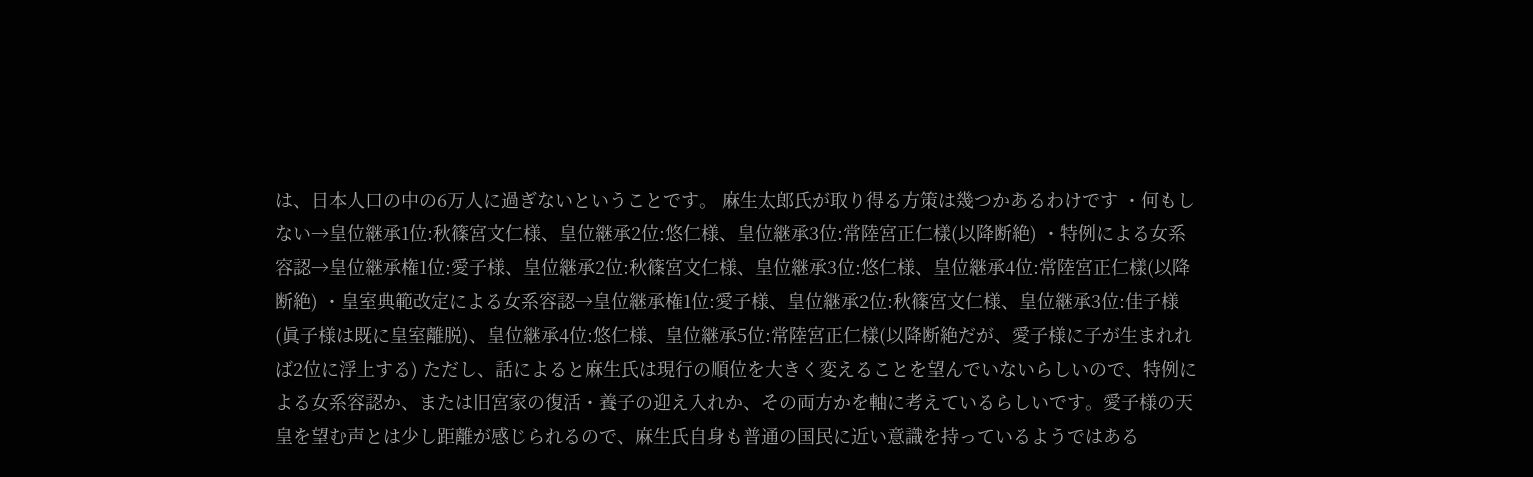は、日本人口の中の6万人に過ぎないということです。 麻生太郎氏が取り得る方策は幾つかあるわけです ・何もしない→皇位継承1位:秋篠宮文仁様、皇位継承2位:悠仁様、皇位継承3位:常陸宮正仁樣(以降断絶) ・特例による女系容認→皇位継承権1位:愛子様、皇位継承2位:秋篠宮文仁様、皇位継承3位:悠仁様、皇位継承4位:常陸宮正仁樣(以降断絶) ・皇室典範改定による女系容認→皇位継承権1位:愛子様、皇位継承2位:秋篠宮文仁様、皇位継承3位:佳子様(眞子様は既に皇室離脱)、皇位継承4位:悠仁様、皇位継承5位:常陸宮正仁樣(以降断絶だが、愛子様に子が生まれれば2位に浮上する) ただし、話によると麻生氏は現行の順位を大きく変えることを望んでいないらしいので、特例による女系容認か、または旧宮家の復活・養子の迎え入れか、その両方かを軸に考えているらしいです。愛子様の天皇を望む声とは少し距離が感じられるので、麻生氏自身も普通の国民に近い意識を持っているようではある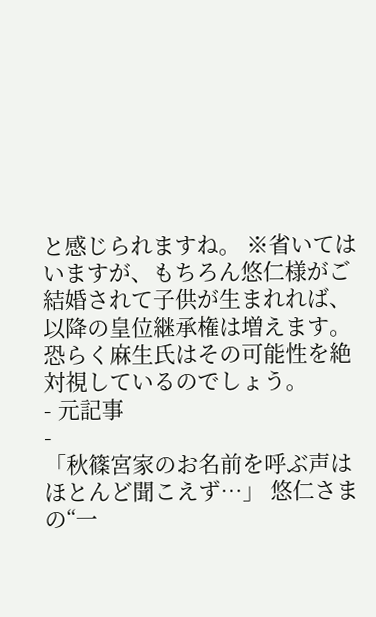と感じられますね。 ※省いてはいますが、もちろん悠仁様がご結婚されて子供が生まれれば、以降の皇位継承権は増えます。恐らく麻生氏はその可能性を絶対視しているのでしょう。
- 元記事
-
「秋篠宮家のお名前を呼ぶ声はほとんど聞こえず…」 悠仁さまの“一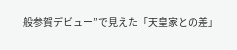般参賀デビュー”で見えた「天皇家との差」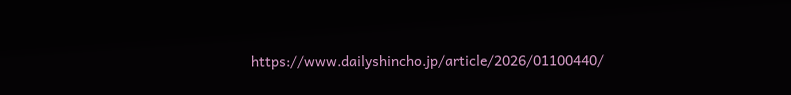https://www.dailyshincho.jp/article/2026/01100440/